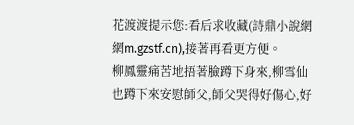花渡渡提示您:看后求收藏(詩鼎小說網網m.gzstf.cn),接著再看更方便。
柳鳳靈痛苦地捂著臉蹲下身來,柳雪仙也蹲下來安慰師父,師父哭得好傷心,好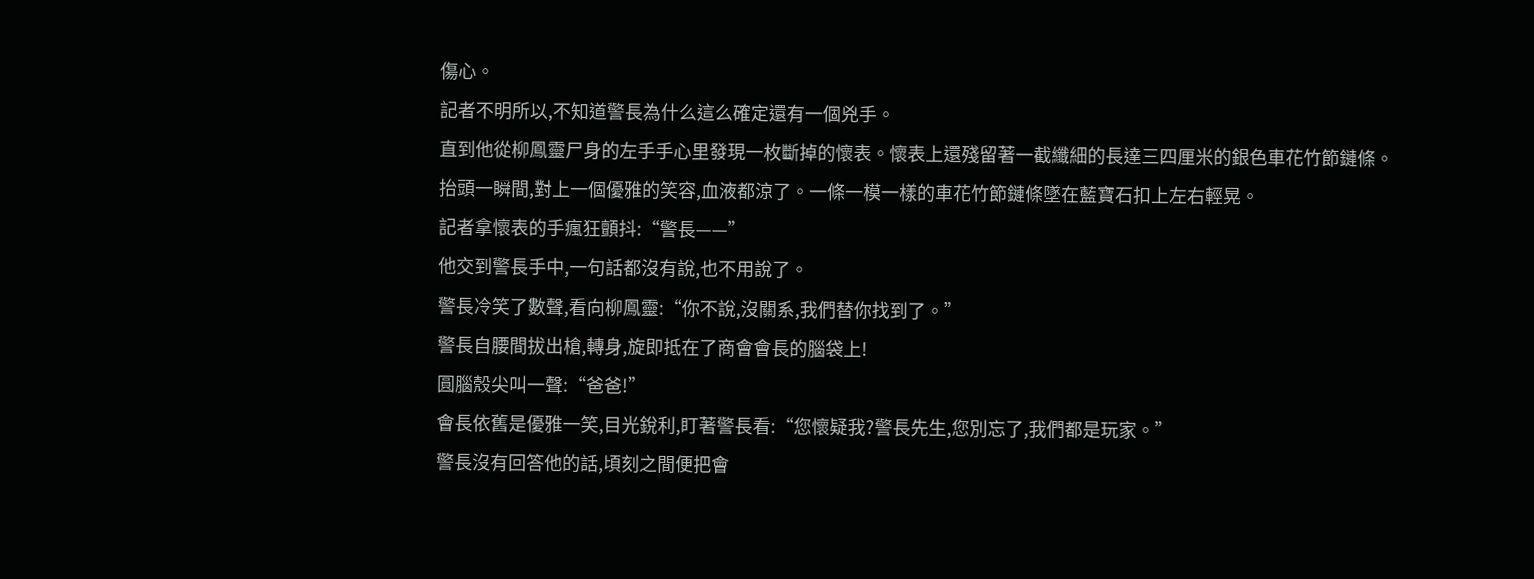傷心。
記者不明所以,不知道警長為什么這么確定還有一個兇手。
直到他從柳鳳靈尸身的左手手心里發現一枚斷掉的懷表。懷表上還殘留著一截纖細的長達三四厘米的銀色車花竹節鏈條。
抬頭一瞬間,對上一個優雅的笑容,血液都涼了。一條一模一樣的車花竹節鏈條墜在藍寶石扣上左右輕晃。
記者拿懷表的手瘋狂顫抖:“警長——”
他交到警長手中,一句話都沒有說,也不用說了。
警長冷笑了數聲,看向柳鳳靈:“你不說,沒關系,我們替你找到了。”
警長自腰間拔出槍,轉身,旋即抵在了商會會長的腦袋上!
圓腦殼尖叫一聲:“爸爸!”
會長依舊是優雅一笑,目光銳利,盯著警長看:“您懷疑我?警長先生,您別忘了,我們都是玩家。”
警長沒有回答他的話,頃刻之間便把會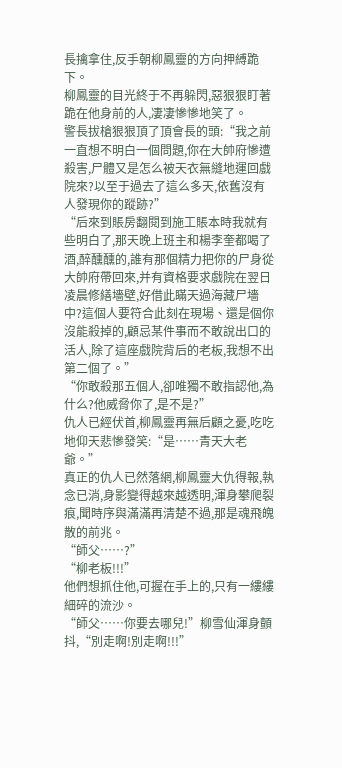長擒拿住,反手朝柳鳳靈的方向押縛跪下。
柳鳳靈的目光終于不再躲閃,惡狠狠盯著跪在他身前的人,凄凄慘慘地笑了。
警長拔槍狠狠頂了頂會長的頭:“我之前一直想不明白一個問題,你在大帥府慘遭殺害,尸體又是怎么被天衣無縫地運回戲院來?以至于過去了這么多天,依舊沒有人發現你的蹤跡?”
“后來到賬房翻閱到施工賬本時我就有些明白了,那天晚上班主和楊李奎都喝了酒,醉醺醺的,誰有那個精力把你的尸身從大帥府帶回來,并有資格要求戲院在翌日凌晨修繕墻壁,好借此瞞天過海藏尸墻中?這個人要符合此刻在現場、還是個你沒能殺掉的,顧忌某件事而不敢說出口的活人,除了這座戲院背后的老板,我想不出第二個了。”
“你敢殺那五個人,卻唯獨不敢指認他,為什么?他威脅你了,是不是?”
仇人已經伏首,柳鳳靈再無后顧之憂,吃吃地仰天悲慘發笑:“是……青天大老爺。”
真正的仇人已然落網,柳鳳靈大仇得報,執念已消,身影變得越來越透明,渾身攀爬裂痕,聞時序與滿滿再清楚不過,那是魂飛魄散的前兆。
“師父……?”
“柳老板!!!”
他們想抓住他,可握在手上的,只有一縷縷細碎的流沙。
“師父……你要去哪兒!”柳雪仙渾身顫抖,“別走啊!別走啊!!!”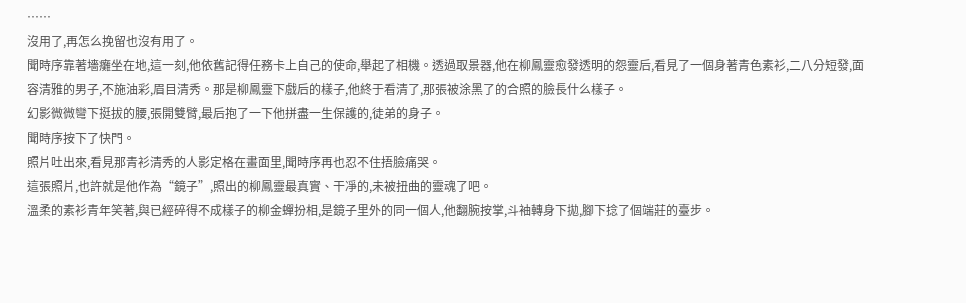……
沒用了,再怎么挽留也沒有用了。
聞時序靠著墻癱坐在地,這一刻,他依舊記得任務卡上自己的使命,舉起了相機。透過取景器,他在柳鳳靈愈發透明的怨靈后,看見了一個身著青色素衫,二八分短發,面容清雅的男子,不施油彩,眉目清秀。那是柳鳳靈下戲后的樣子,他終于看清了,那張被涂黑了的合照的臉長什么樣子。
幻影微微彎下挺拔的腰,張開雙臂,最后抱了一下他拼盡一生保護的,徒弟的身子。
聞時序按下了快門。
照片吐出來,看見那青衫清秀的人影定格在畫面里,聞時序再也忍不住捂臉痛哭。
這張照片,也許就是他作為“鏡子”,照出的柳鳳靈最真實、干凈的,未被扭曲的靈魂了吧。
溫柔的素衫青年笑著,與已經碎得不成樣子的柳金蟬扮相,是鏡子里外的同一個人,他翻腕按掌,斗袖轉身下拋,腳下捻了個端莊的臺步。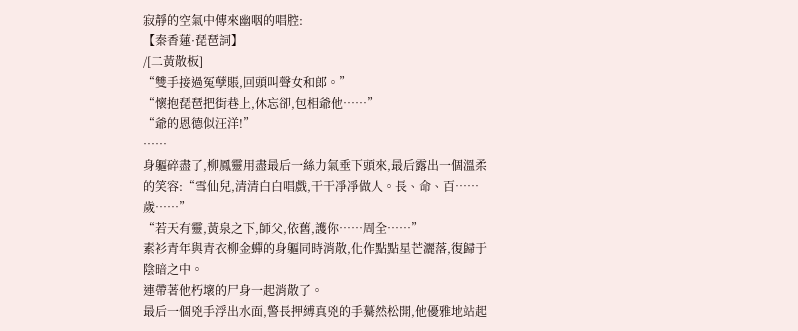寂靜的空氣中傳來幽咽的唱腔:
【秦香蓮·琵琶詞】
/[二黃散板]
“雙手接過冤孽賬,回頭叫聲女和郎。”
“懷抱琵琶把街巷上,休忘卻,包相爺他……”
“爺的恩德似汪洋!”
……
身軀碎盡了,柳鳳靈用盡最后一絲力氣垂下頭來,最后露出一個溫柔的笑容:“雪仙兒,清清白白唱戲,干干凈凈做人。長、命、百……歲……”
“若天有靈,黃泉之下,師父,依舊,護你……周全……”
素衫青年與青衣柳金蟬的身軀同時消散,化作點點星芒灑落,復歸于陰暗之中。
連帶著他朽壞的尸身一起消散了。
最后一個兇手浮出水面,警長押縛真兇的手驀然松開,他優雅地站起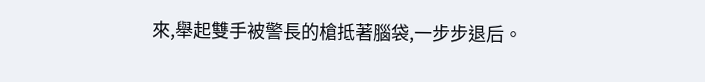來,舉起雙手被警長的槍抵著腦袋,一步步退后。